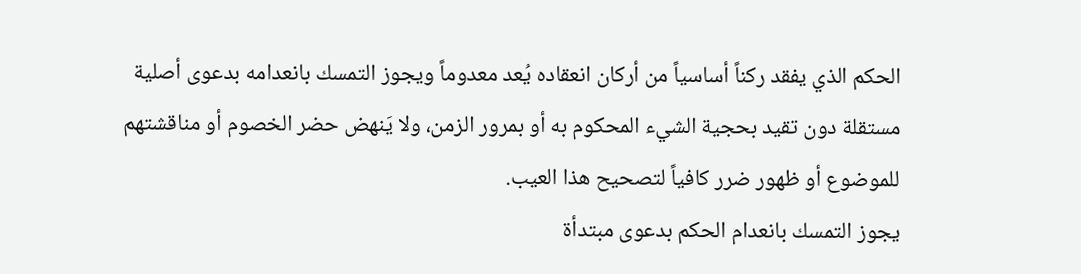الحكم الذي يفقد ركناً أساسياً من أركان انعقاده يُعد معدوماً ويجوز التمسك بانعدامه بدعوى أصلية مستقلة دون تقيد بحجية الشيء المحكوم به أو بمرور الزمن، ولا يَنهض حضر الخصوم أو مناقشتهم للموضوع أو ظهور ضرر كافياً لتصحيح هذا العيب.
يجوز التمسك بانعدام الحكم بدعوى مبتدأة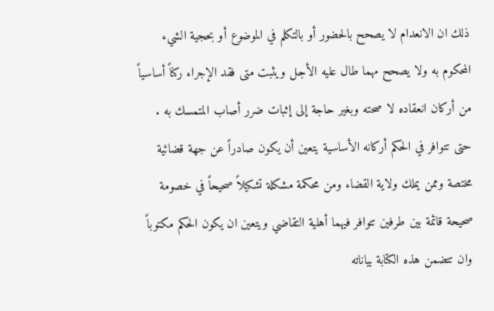ذلك ان الانعدام لا يصحح بالحضور أو بالتكلم في الموضوع أو بحجية الشيء المحكوم به ولا يصحح مهما طال عليه الأجل ويثبت متى فقد الإجراء ركناً أساسياً من أركان انعقاده لا صحته وبغير حاجة إلى إثبات ضرر أصاب المتمسك به . حتى تتوافر في الحكم أركانه الأساسية يتعين أن يكون صادراً عن جهة قضائية مختصة وممن يملك ولاية القضاء ومن محكمة مشكلة تشكيلاً صحيحاً في خصومة صحيحة قائمة بين طرفين تتوافر فيهما أهلية التقاضي ويتعين ان يكون الحكم مكتوباً وان تتضمن هذه الكتابة بياناته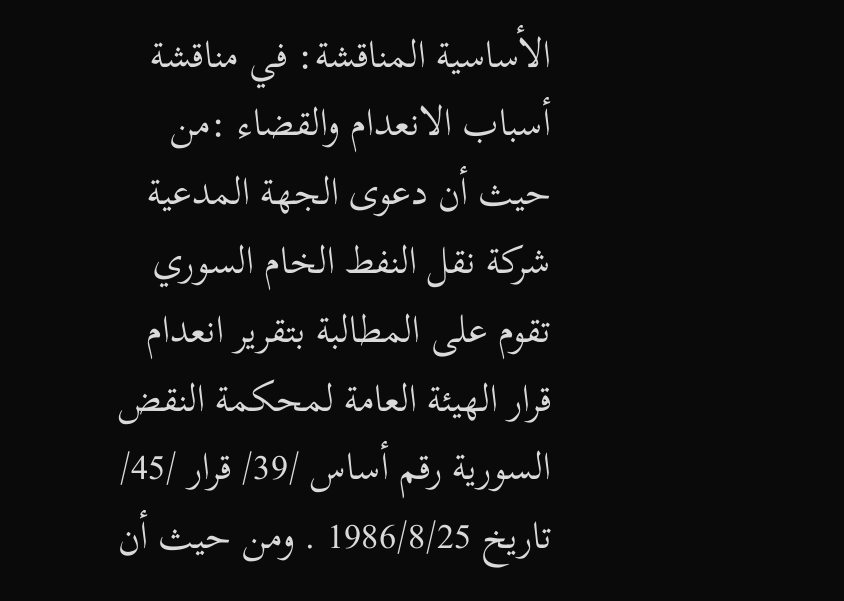الأساسية المناقشة: في مناقشة أسباب الانعدام والقضاء :من حيث أن دعوى الجهة المدعية شركة نقل النفط الخام السوري تقوم على المطالبة بتقرير انعدام قرار الهيئة العامة لمحكمة النقض السورية رقم أساس /39/ قرار /45/ تاريخ 1986/8/25 . ومن حيث أن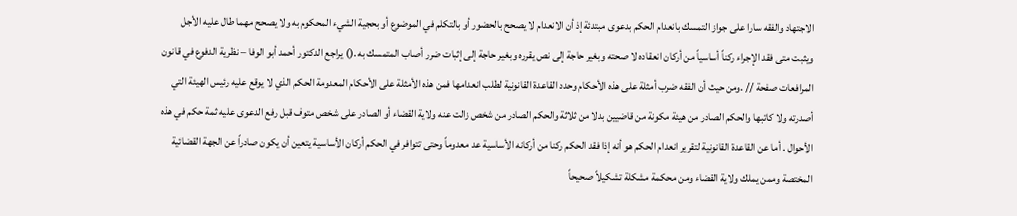الاجتهاد والفقه سارا على جواز التمسك بانعدام الحكم بدعوى مبتدئة إذ أن الانعدام لا يصحح بالحضور أو بالتكلم في الموضوع أو بحجية الشيء المحكوم به ولا يصحح مهما طال عليه الأجل ويثبت متى فقد الإجراء ركناً أساسياً من أركان انعقاده لا صحته وبغير حاجة إلى نص يقرره وبغير حاجة إلى إثبات ضرر أصاب المتمسك به .() يراجع الدكتور أحمد أبو الوفا – نظرية الدفوع في قانون المرافعات صفحة // .ومن حيث أن الفقه ضرب أمثلة على هذه الأحكام وحدد القاعدة القانونية لطلب انعدامها فمن هذه الأمثلة على الأحكام المعدومة الحكم الذي لا يوقع عليه رئيس الهيئة التي أصدرته ولا كاتبها والحكم الصادر من هيئة مكونة من قاضيين بدلا من ثلاثة والحكم الصادر من شخص زالت عنه ولاية القضاء أو الصادر على شخص متوف قبل رفع الدعوى عليه ثمة حكم في هذه الأحوال . أما عن القاعدة القانونية لتقرير انعدام الحكم هو أنه إذا فقد الحكم ركنا من أركانه الأساسية عد معدوماً وحتى تتوافر في الحكم أركان الأساسية يتعين أن يكون صادراً عن الجهة القضائية المختصة وممن يملك ولاية القضاء ومن محكمة مشكلة تشكيلاً صحيحاً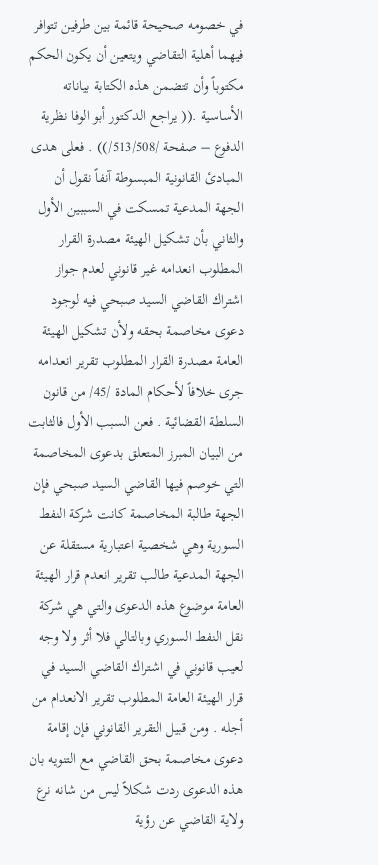في خصومه صحيحة قائمة بين طرفين تتوافر فيهما أهلية التقاضي ويتعين أن يكون الحكم مكتوباً وأن تتضمن هذه الكتابة بياناته الأساسية .(( يراجع الدكتور أبو الوفا نظرية الدفوع – صفحة /513/508/)) . فعلى هدى المبادئ القانونية المبسوطة آنفاً نقول أن الجهة المدعية تمسكت في السببين الأول والثاني بأن تشكيل الهيئة مصدرة القرار المطلوب انعدامه غير قانوني لعدم جواز اشتراك القاضي السيد صبحي فيه لوجود دعوى مخاصمة بحقه ولأن تشكيل الهيئة العامة مصدرة القرار المطلوب تقرير انعدامه جرى خلافاً لأحكام المادة /45/ من قانون السلطة القضائية . فعن السبب الأول فالثابت من البيان المبرز المتعلق بدعوى المخاصمة التي خوصم فيها القاضي السيد صبحي فإن الجهة طالبة المخاصمة كانت شركة النفط السورية وهي شخصية اعتبارية مستقلة عن الجهة المدعية طالب تقرير انعدم قرار الهيئة العامة موضوع هذه الدعوى والتي هي شركة نقل النفط السوري وبالتالي فلا أثر ولا وجه لعيب قانوني في اشتراك القاضي السيد في قرار الهيئة العامة المطلوب تقرير الانعدام من أجله . ومن قبيل التقرير القانوني فإن إقامة دعوى مخاصمة بحق القاضي مع التنويه بان هذه الدعوى ردت شكلاً ليس من شانه نرع ولاية القاضي عن رؤية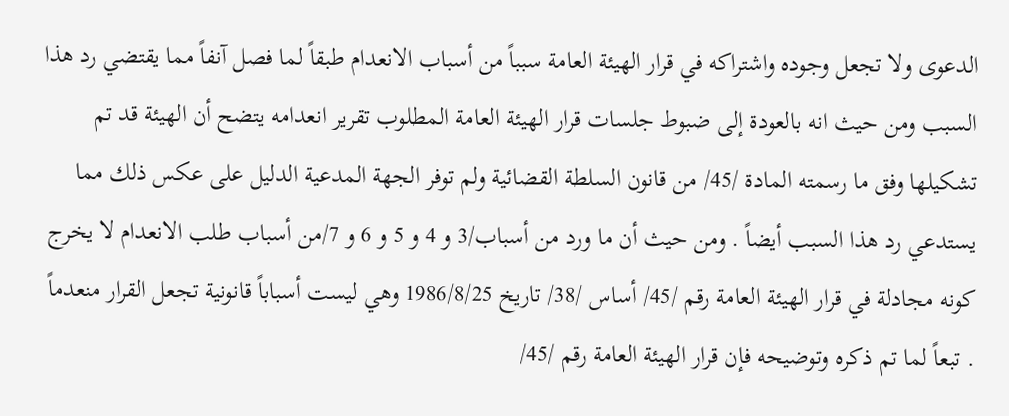الدعوى ولا تجعل وجوده واشتراكه في قرار الهيئة العامة سبباً من أسباب الانعدام طبقاً لما فصل آنفاً مما يقتضي رد هذا السبب ومن حيث انه بالعودة إلى ضبوط جلسات قرار الهيئة العامة المطلوب تقرير انعدامه يتضح أن الهيئة قد تم تشكيلها وفق ما رسمته المادة /45/ من قانون السلطة القضائية ولم توفر الجهة المدعية الدليل على عكس ذلك مما يستدعي رد هذا السبب أيضاً . ومن حيث أن ما ورد من أسباب/3 و 4 و 5 و 6 و 7/من أسباب طلب الانعدام لا يخرج كونه مجادلة في قرار الهيئة العامة رقم /45/ أساس /38/ تاريخ 1986/8/25 وهي ليست أسباباً قانونية تجعل القرار منعدماً . تبعاً لما تم ذكره وتوضيحه فإن قرار الهيئة العامة رقم /45/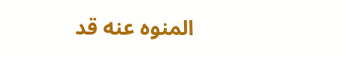المنوه عنه قد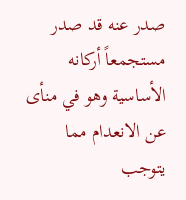صدر عنه قد صدر مستجمعاً أركانه الأساسية وهو في منأى عن الانعدام مما يتوجب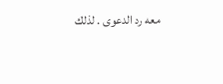معه رد الدعوى . لذلك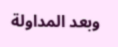وبعد المداولة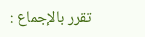تقرر بالإجماع :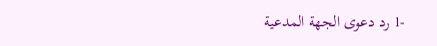-1 رد دعوى الجهة المدعية